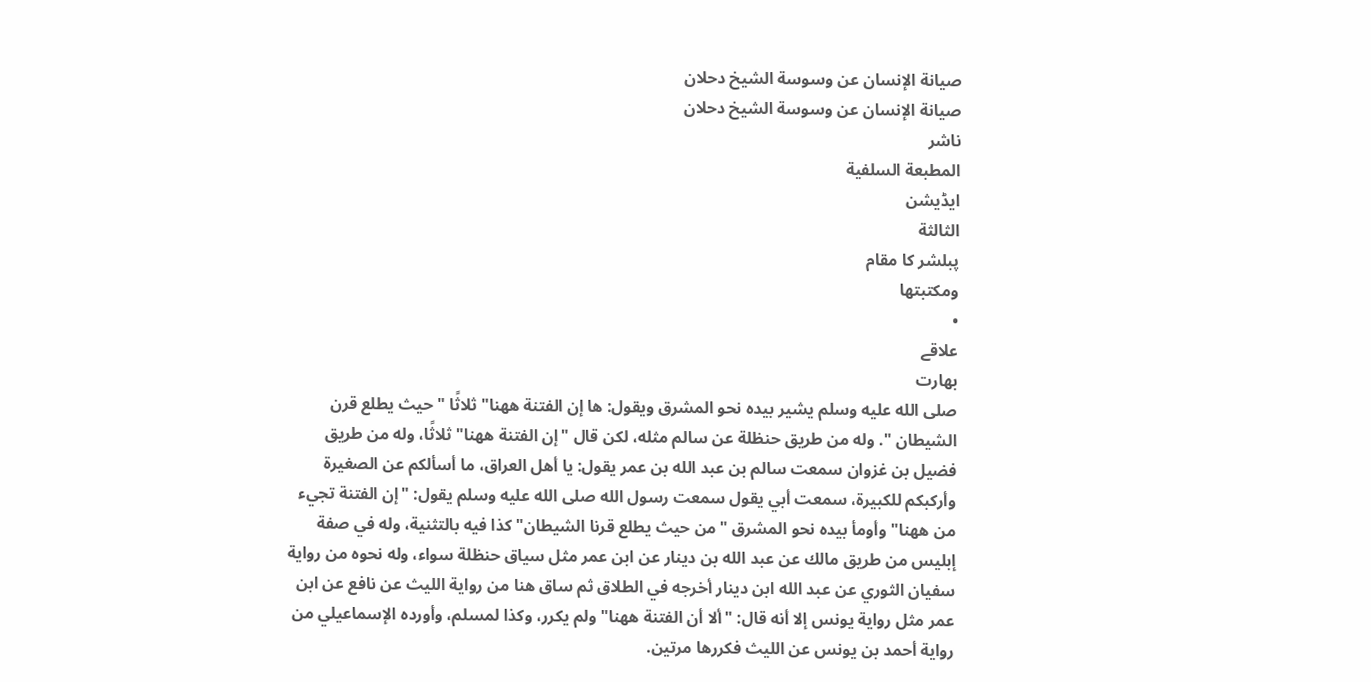صيانة الإنسان عن وسوسة الشيخ دحلان
صيانة الإنسان عن وسوسة الشيخ دحلان
ناشر
المطبعة السلفية
ایڈیشن
الثالثة
پبلشر کا مقام
ومكتبتها
•
علاقے
بھارت
صلى الله عليه وسلم يشير بيده نحو المشرق ويقول: ها إن الفتنة ههنا" ثلاثًا "حيث يطلع قرن الشيطان ". وله من طريق حنظلة عن سالم مثله، لكن قال "إن الفتنة ههنا" ثلاثًا، وله من طريق فضيل بن غزوان سمعت سالم بن عبد الله بن عمر يقول: يا أهل العراق، ما أسألكم عن الصغيرة وأركبكم للكبيرة، سمعت أبي يقول سمعت رسول الله صلى الله عليه وسلم يقول: "إن الفتنة تجيء من ههنا" وأومأ بيده نحو المشرق "من حيث يطلع قرنا الشيطان" كذا فيه بالتثنية، وله في صفة إبليس من طريق مالك عن عبد الله بن دينار عن ابن عمر مثل سياق حنظلة سواء، وله نحوه من رواية سفيان الثوري عن عبد الله ابن دينار أخرجه في الطلاق ثم ساق هنا من رواية الليث عن نافع عن ابن عمر مثل رواية يونس إلا أنه قال: "ألا أن الفتنة ههنا" ولم يكرر، وكذا لمسلم، وأورده الإسماعيلي من رواية أحمد بن يونس عن الليث فكررها مرتين.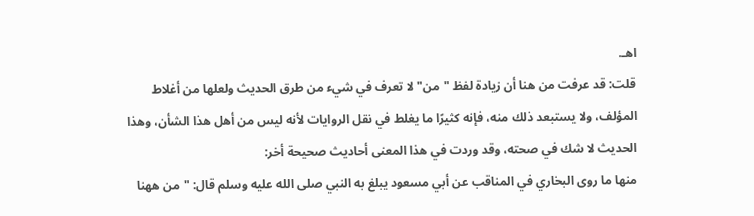اهـ.
قلت: قد عرفت من هنا أن زيادة لفظ "من" لا تعرف في شيء من طرق الحديث ولعلها من أغلاط المؤلف، ولا يستبعد ذلك منه، فإنه كثيرًا ما يغلط في نقل الروايات لأنه ليس من أهل هذا الشأن، وهذا الحديث لا شك في صحته، وقد وردت في هذا المعنى أحاديث صحيحة أخر:
منها ما روى البخاري في المناقب عن أبي مسعود يبلغ به النبي صلى الله عليه وسلم قال: "من ههنا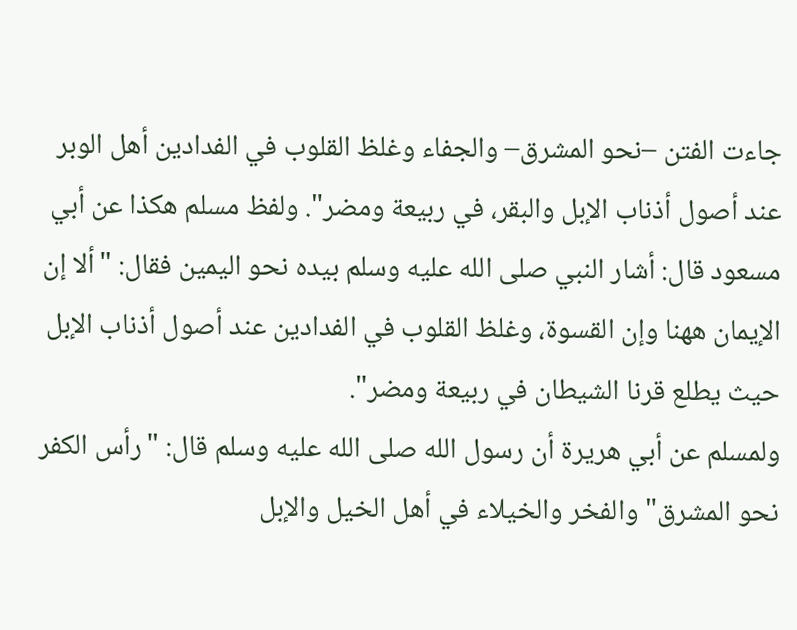جاءت الفتن –نحو المشرق– والجفاء وغلظ القلوب في الفدادين أهل الوبر عند أصول أذناب الإبل والبقر، في ربيعة ومضر". ولفظ مسلم هكذا عن أبي مسعود قال: أشار النبي صلى الله عليه وسلم بيده نحو اليمين فقال: "ألا إن الإيمان ههنا وإن القسوة، وغلظ القلوب في الفدادين عند أصول أذناب الإبل حيث يطلع قرنا الشيطان في ربيعة ومضر".
ولمسلم عن أبي هريرة أن رسول الله صلى الله عليه وسلم قال: "رأس الكفر نحو المشرق" والفخر والخيلاء في أهل الخيل والإبل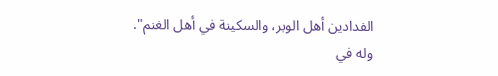الفدادين أهل الوبر، والسكينة في أهل الغنم".
وله في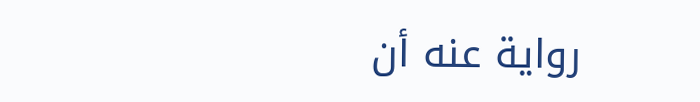رواية عنه أن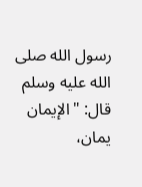رسول الله صلى الله عليه وسلم قال: "الإيمان يمان،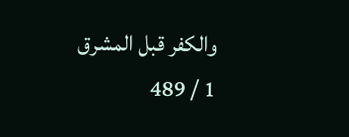والكفر قبل المشرق
1 / 489